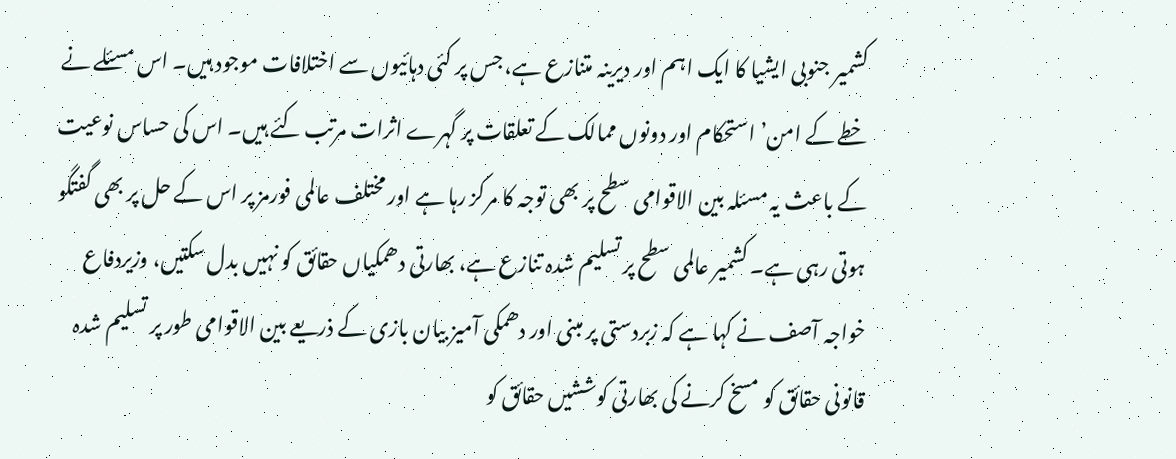کشمیر جنوبی ایشیا کا ایک اہم اور دیرینہ متنازع ہے، جس پر کئی دہائیوں سے اختلافات موجود ہیں۔ اس مسئلے نے خطے کے امن’ استحکام اور دونوں ممالک کے تعلقات پر گہرے اثرات مرتب کئے ہیں۔ اس کی حساس نوعیت کے باعث یہ مسئلہ بین الاقوامی سطح پر بھی توجہ کا مرکز رہا ہے اور مختلف عالمی فورمز پر اس کے حل پر بھی گفتگو ہوتی رہی ہے۔ کشمیر عالمی سطح پر تسلیم شدہ تنازع ہے، بھارتی دھمکیاں حقائق کو نہیں بدل سکتیں، وزیردفاع خواجہ آصف نے کہا ہے کہ زبردستی پر مبنی اور دھمکی آمیز بیان بازی کے ذریعے بین الاقوامی طور پر تسلیم شدہ قانونی حقائق کو مسخ کرنے کی بھارتی کوششیں حقائق کو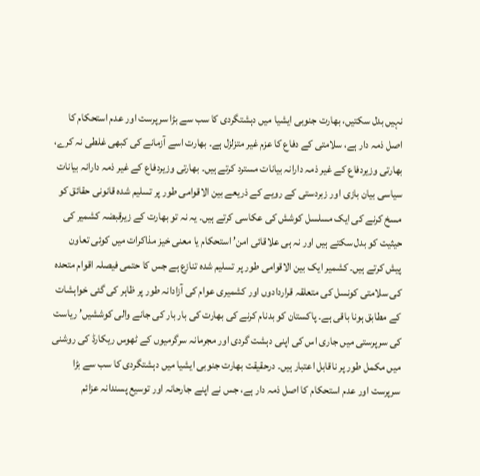نہیں بدل سکتیں، بھارت جنوبی ایشیا میں دہشتگردی کا سب سے بڑا سرپرست اور عدم استحکام کا اصل ذمہ دار ہے، سلامتی کے دفاع کا عزم غیر متزلزل ہے۔ بھارت اسے آزمانے کی کبھی غلطی نہ کرے، بھارتی وزیردفاع کے غیر ذمہ دارانہ بیانات مسترد کرتے ہیں۔ بھارتی وزیردفاع کے غیر ذمہ دارانہ بیانات سیاسی بیان بازی اور زبردستی کے رویے کے ذریعے بین الاقوامی طور پر تسلیم شدہ قانونی حقائق کو مسخ کرنے کی ایک مسلسل کوشش کی عکاسی کرتے ہیں۔ یہ نہ تو بھارت کے زیرقبضہ کشمیر کی حیثیت کو بدل سکتے ہیں اور نہ ہی علاقائی امن’ استحکام یا معنی خیز مذاکرات میں کوئی تعاون پیش کرتے ہیں۔ کشمیر ایک بین الاقوامی طور پر تسلیم شدہ تنازع ہے جس کا حتمی فیصلہ اقوام متحدہ کی سلامتی کونسل کی متعلقہ قراردادوں اور کشمیری عوام کی آزادانہ طور پر ظاہر کی گئی خواہشات کے مطابق ہونا باقی ہے۔ پاکستان کو بدنام کرنے کی بھارت کی بار بار کی جانے والی کوششیں’ ریاست کی سرپرستی میں جاری اس کی اپنی دہشت گردی اور مجرمانہ سرگرمیوں کے ٹھوس ریکارڈ کی روشنی میں مکمل طور پر ناقابل اعتبار ہیں۔ درحقیقت بھارت جنوبی ایشیا میں دہشتگردی کا سب سے بڑا سرپرست اور عدم استحکام کا اصل ذمہ دار ہے، جس نے اپنے جارحانہ اور توسیع پسندانہ عزائم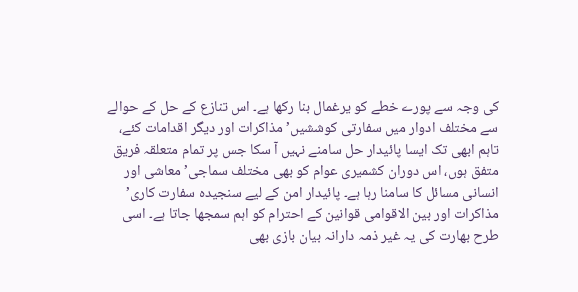کی وجہ سے پورے خطے کو یرغمال بنا رکھا ہے۔ اس تنازع کے حل کے حوالے سے مختلف ادوار میں سفارتی کوششیں’ مذاکرات اور دیگر اقدامات کئے، تاہم ابھی تک ایسا پائیدار حل سامنے نہیں آ سکا جس پر تمام متعلقہ فریق متفق ہوں، اس دوران کشمیری عوام کو بھی مختلف سماجی’ معاشی اور انسانی مسائل کا سامنا رہا ہے۔ پائیدار امن کے لیے سنجیدہ سفارت کاری’ مذاکرات اور بین الاقوامی قوانین کے احترام کو اہم سمجھا جاتا ہے۔ اسی طرح بھارت کی یہ غیر ذمہ دارانہ بیان بازی بھی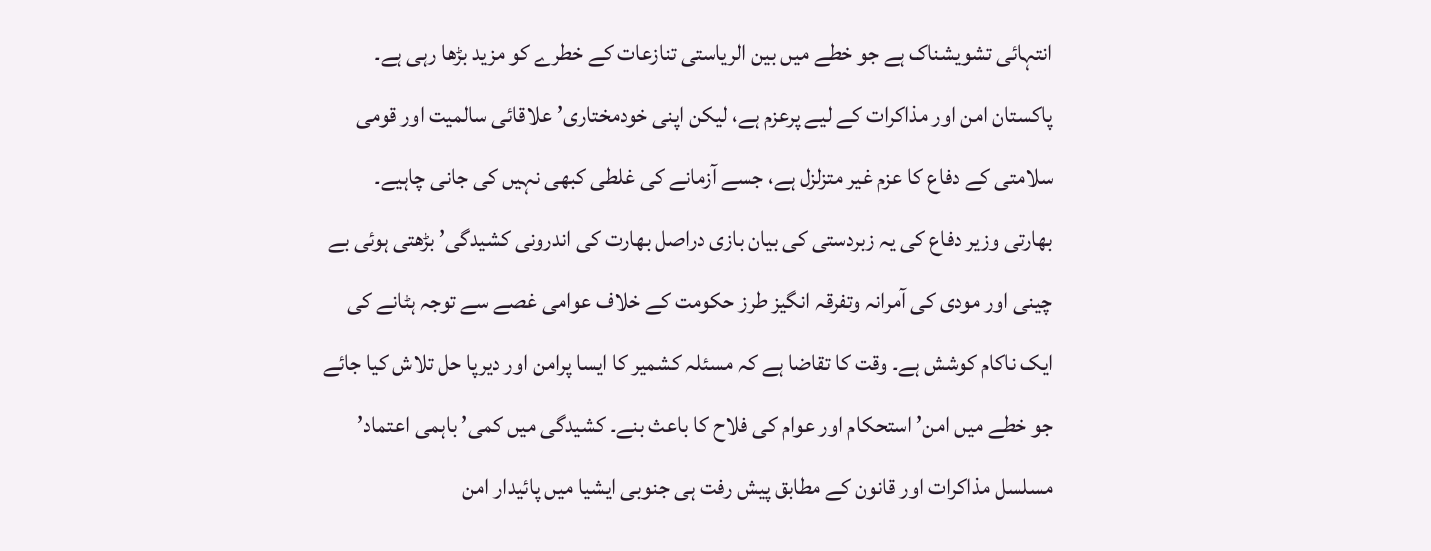انتہائی تشویشناک ہے جو خطے میں بین الریاستی تنازعات کے خطرے کو مزید بڑھا رہی ہے۔ پاکستان امن اور مذاکرات کے لیے پرعزم ہے، لیکن اپنی خودمختاری’ علاقائی سالمیت اور قومی سلامتی کے دفاع کا عزم غیر متزلزل ہے، جسے آزمانے کی غلطی کبھی نہیں کی جانی چاہیے۔ بھارتی وزیر دفاع کی یہ زبردستی کی بیان بازی دراصل بھارت کی اندرونی کشیدگی’ بڑھتی ہوئی بے چینی اور مودی کی آمرانہ وتفرقہ انگیز طرز حکومت کے خلاف عوامی غصے سے توجہ ہٹانے کی ایک ناکام کوشش ہے۔ وقت کا تقاضا ہے کہ مسئلہ کشمیر کا ایسا پرامن اور دیرپا حل تلاش کیا جائے جو خطے میں امن’ استحکام اور عوام کی فلاح کا باعث بنے۔ کشیدگی میں کمی’ باہمی اعتماد’ مسلسل مذاکرات اور قانون کے مطابق پیش رفت ہی جنوبی ایشیا میں پائیدار امن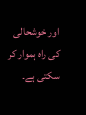اور خوشحالی کی راہ ہموار کر سکتی ہے۔